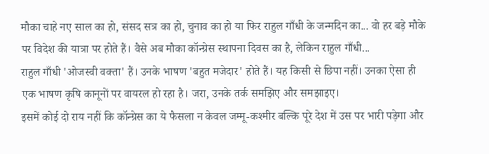मौका चाहे नए साल का हो, संसद सत्र का हो, चुनाव का हो या फिर राहुल गाँधी के जन्मदिन का... वो हर बड़े मौके पर विदेश की यात्रा पर होते हैं। वैसे अब मौका कॉन्ग्रेस स्थापना दिवस का है, लेकिन राहुल गाँधी...
राहुल गाँधी 'ओजस्वी वक्ता' हैं। उनके भाषण 'बहुत मजेदार' होते हैं। यह किसी से छिपा नहीं। उनका ऐसा ही एक भाषण कृषि कानूनों पर वायरल हो रहा है। जरा, उनके तर्क समझिए और समझाइए।
इसमें कोई दो राय नहीं कि कॉन्ग्रेस का ये फैसला न केवल जम्मू-कश्मीर बल्कि पूरे देश में उस पर भारी पड़ेगा और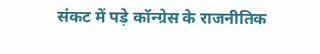संकट में पड़े कॉन्ग्रेस के राजनीतिक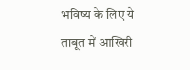भविष्य के लिए ये ताबूत में आखिरी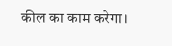कील का काम करेगा।